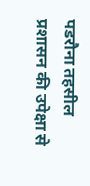पडरौना तहसील प्रशासन की उपेक्षा से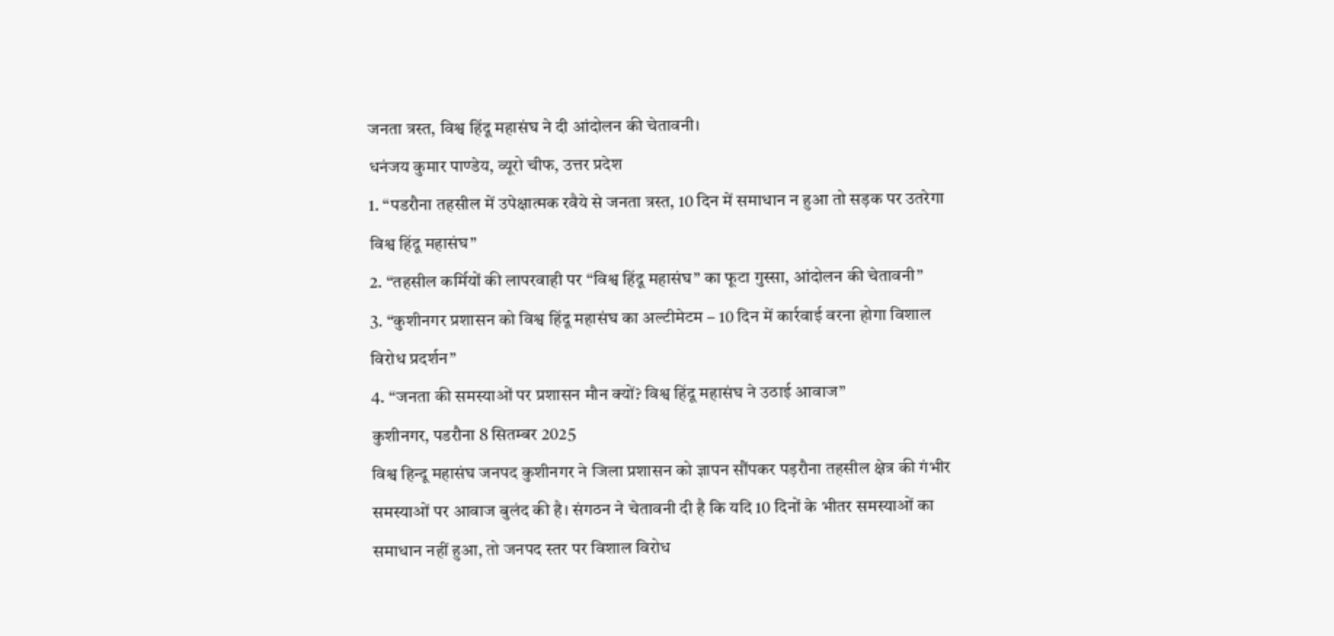जनता त्रस्त, विश्व हिंदू महासंघ ने दी आंदोलन की चेतावनी।
धनंजय कुमार पाण्डेय, व्यूरो चीफ, उत्तर प्रदेश
1. “पडरौना तहसील में उपेक्षात्मक रवैये से जनता त्रस्त, 10 दिन में समाधान न हुआ तो सड़क पर उतरेगा विश्व हिंदू महासंघ”
2. “तहसील कर्मियों की लापरवाही पर “विश्व हिंदू महासंघ” का फूटा गुस्सा, आंदोलन की चेतावनी”
3. “कुशीनगर प्रशासन को विश्व हिंदू महासंघ का अल्टीमेटम – 10 दिन में कार्रवाई वरना होगा विशाल विरोध प्रदर्शन”
4. “जनता की समस्याओं पर प्रशासन मौन क्यों? विश्व हिंदू महासंघ ने उठाई आवाज”
कुशीनगर, पडरौना 8 सितम्बर 2025
विश्व हिन्दू महासंघ जनपद कुशीनगर ने जिला प्रशासन को ज्ञापन सौंपकर पड़रौना तहसील क्षेत्र की गंभीर समस्याओं पर आवाज बुलंद की है। संगठन ने चेतावनी दी है कि यदि 10 दिनों के भीतर समस्याओं का समाधान नहीं हुआ, तो जनपद स्तर पर विशाल विरोध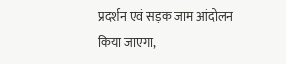प्रदर्शन एवं सड़क जाम आंदोलन किया जाएगा,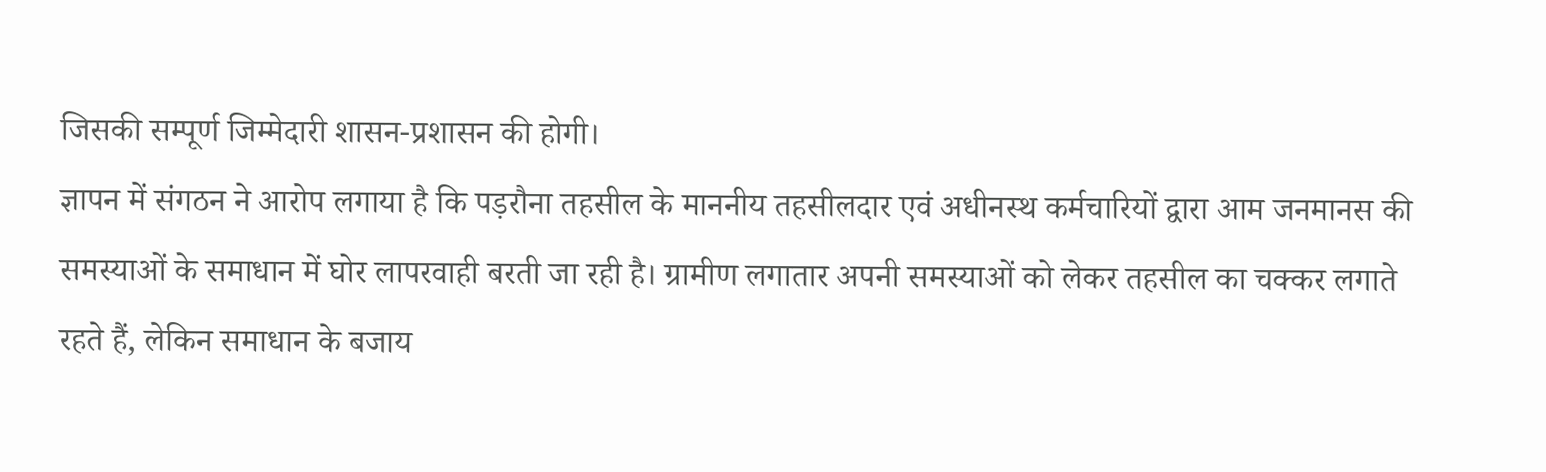जिसकी सम्पूर्ण जिम्मेदारी शासन-प्रशासन की होगी।
ज्ञापन में संगठन ने आरोप लगाया है कि पड़रौना तहसील के माननीय तहसीलदार एवं अधीनस्थ कर्मचारियों द्वारा आम जनमानस की समस्याओं के समाधान में घोर लापरवाही बरती जा रही है। ग्रामीण लगातार अपनी समस्याओं को लेकर तहसील का चक्कर लगाते रहते हैं, लेकिन समाधान के बजाय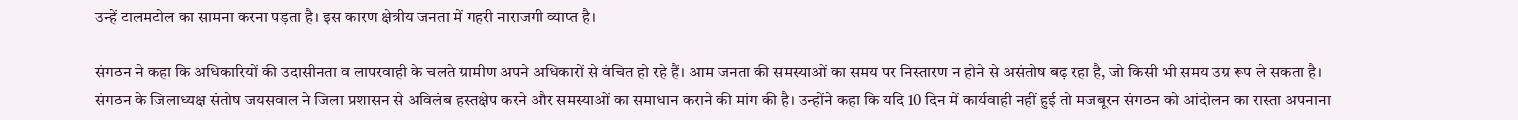उन्हें टालमटोल का सामना करना पड़ता है। इस कारण क्षेत्रीय जनता में गहरी नाराजगी व्याप्त है।

संगठन ने कहा कि अधिकारियों की उदासीनता व लापरवाही के चलते ग्रामीण अपने अधिकारों से वंचित हो रहे हैं। आम जनता की समस्याओं का समय पर निस्तारण न होने से असंतोष बढ़ रहा है, जो किसी भी समय उग्र रूप ले सकता है।
संगठन के जिलाध्यक्ष संतोष जयसवाल ने जिला प्रशासन से अविलंब हस्तक्षेप करने और समस्याओं का समाधान कराने की मांग की है। उन्होंने कहा कि यदि 10 दिन में कार्यवाही नहीं हुई तो मजबूरन संगठन को आंदोलन का रास्ता अपनाना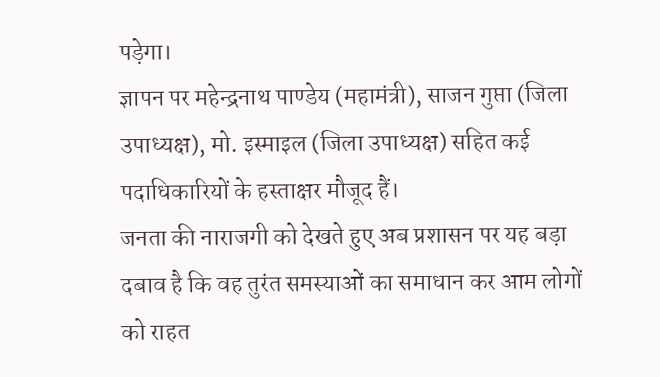पड़ेगा।
ज्ञापन पर महेन्द्रनाथ पाण्डेय (महामंत्री), साजन गुप्ता (जिला उपाध्यक्ष), मो. इस्माइल (जिला उपाध्यक्ष) सहित कई पदाधिकारियों के हस्ताक्षर मौजूद हैं।
जनता की नाराजगी को देखते हुए अब प्रशासन पर यह बड़ा दबाव है कि वह तुरंत समस्याओं का समाधान कर आम लोगों को राहत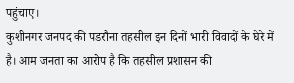पहुंचाए।
कुशीनगर जनपद की पडरौना तहसील इन दिनों भारी विवादों के घेरे में है। आम जनता का आरोप है कि तहसील प्रशासन की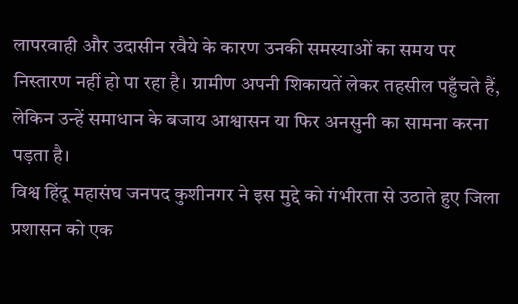लापरवाही और उदासीन रवैये के कारण उनकी समस्याओं का समय पर निस्तारण नहीं हो पा रहा है। ग्रामीण अपनी शिकायतें लेकर तहसील पहुँचते हैं, लेकिन उन्हें समाधान के बजाय आश्वासन या फिर अनसुनी का सामना करना पड़ता है।
विश्व हिंदू महासंघ जनपद कुशीनगर ने इस मुद्दे को गंभीरता से उठाते हुए जिला प्रशासन को एक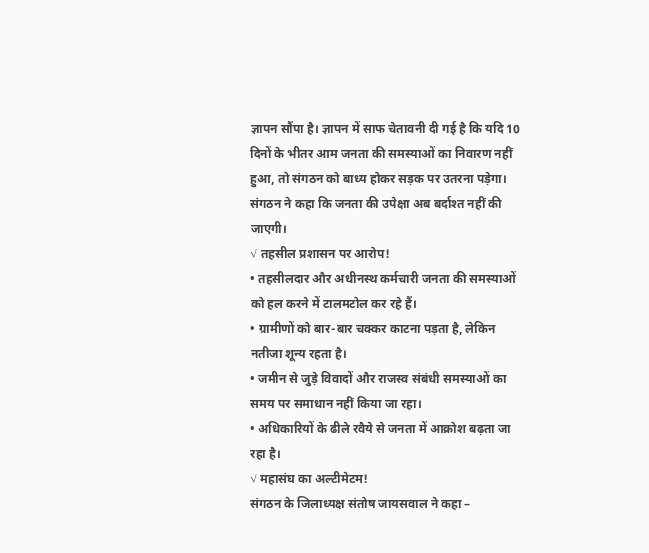ज्ञापन सौंपा है। ज्ञापन में साफ चेतावनी दी गई है कि यदि 10 दिनों के भीतर आम जनता की समस्याओं का निवारण नहीं हुआ, तो संगठन को बाध्य होकर सड़क पर उतरना पड़ेगा। संगठन ने कहा कि जनता की उपेक्षा अब बर्दाश्त नहीं की जाएगी।
√ तहसील प्रशासन पर आरोप!
• तहसीलदार और अधीनस्थ कर्मचारी जनता की समस्याओं को हल करने में टालमटोल कर रहे हैं।
• ग्रामीणों को बार-बार चक्कर काटना पड़ता है, लेकिन नतीजा शून्य रहता है।
• जमीन से जुड़े विवादों और राजस्व संबंधी समस्याओं का समय पर समाधान नहीं किया जा रहा।
• अधिकारियों के ढीले रवैये से जनता में आक्रोश बढ़ता जा रहा है।
√ महासंघ का अल्टीमेटम!
संगठन के जिलाध्यक्ष संतोष जायसवाल ने कहा –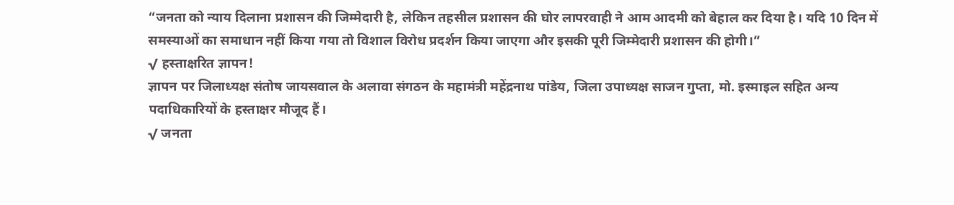“जनता को न्याय दिलाना प्रशासन की जिम्मेदारी है, लेकिन तहसील प्रशासन की घोर लापरवाही ने आम आदमी को बेहाल कर दिया है। यदि 10 दिन में समस्याओं का समाधान नहीं किया गया तो विशाल विरोध प्रदर्शन किया जाएगा और इसकी पूरी जिम्मेदारी प्रशासन की होगी।”
√ हस्ताक्षरित ज्ञापन!
ज्ञापन पर जिलाध्यक्ष संतोष जायसवाल के अलावा संगठन के महामंत्री महेंद्रनाथ पांडेय, जिला उपाध्यक्ष साजन गुप्ता, मो. इस्माइल सहित अन्य पदाधिकारियों के हस्ताक्षर मौजूद हैं।
√ जनता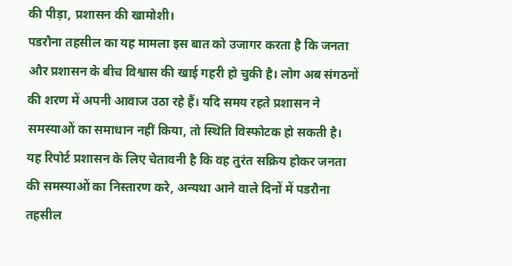की पीड़ा, प्रशासन की खामोशी।
पडरौना तहसील का यह मामला इस बात को उजागर करता है कि जनता और प्रशासन के बीच विश्वास की खाई गहरी हो चुकी है। लोग अब संगठनों की शरण में अपनी आवाज उठा रहे हैं। यदि समय रहते प्रशासन ने समस्याओं का समाधान नहीं किया, तो स्थिति विस्फोटक हो सकती है।
यह रिपोर्ट प्रशासन के लिए चेतावनी है कि वह तुरंत सक्रिय होकर जनता की समस्याओं का निस्तारण करे, अन्यथा आने वाले दिनों में पडरौना तहसील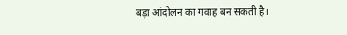बड़ा आंदोलन का गवाह बन सकती है।